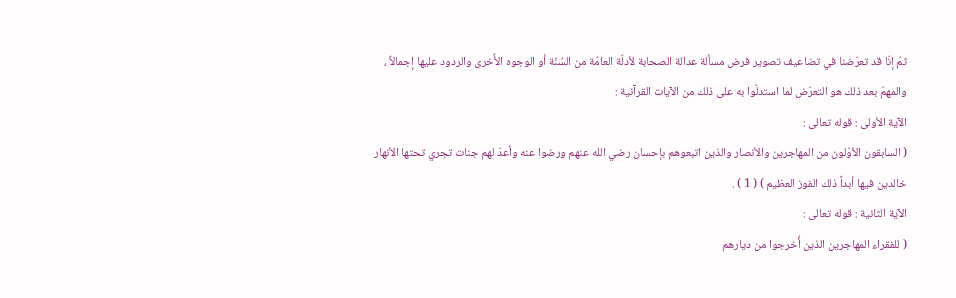ثمّ إنّا قد تعرّضنا في تضاعيف تصوير فرض مسألة عدالة الصحابة لأدلّة العامّة من السُنّة أو الوجوه الأُخرى والردود عليها إجمالاً ، والمهمّ بعد ذلك هو التعرّض لما استدلّوا به على ذلك من الآيات القرآنية :
الآية الأولى : قوله تعالى :
( السابقون الأوّلون من المهاجرين والأنصار والذين اتبعوهم بإحسان رضي الله عنهم ورضوا عنه وأعدّ لهم جنات تجري تحتها الأنهار خالدين فيها أبداً ذلك الفوز العظيم ) ( 1 ) .
الآية الثانية : قوله تعالى :
( للفقراء المهاجرين الذين أُخرجوا من ديارهم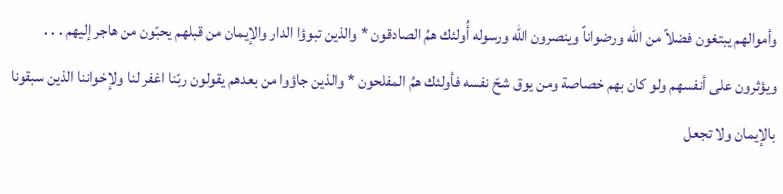وأموالهم يبتغون فضلاً من الله ورضواناً وينصرون الله ورسوله أُولئك همُ الصادقون * والذين تبوؤا الدار والإيمان من قبلهم يحبّون من هاجر إليهم . . . ويؤثرون على أنفسهم ولو كان بهم خصاصة ومن يوق شحّ نفسه فأولئك همُ المفلحون * والذين جاؤوا من بعدهم يقولون ربّنا اغفر لنا ولإخواننا الذين سبقونا بالإيمان ولا تجعل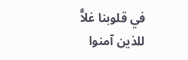في قلوبنا غلاًّ للذين آمنوا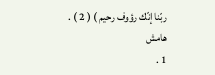ربّنا إنّك رؤوف رحيم ) ( 2 ) .
هامش
1 .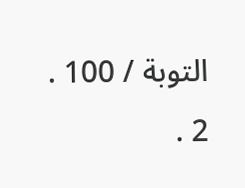التوبة / 100 .
2 .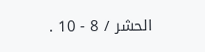الحشر / 8 - 10 .